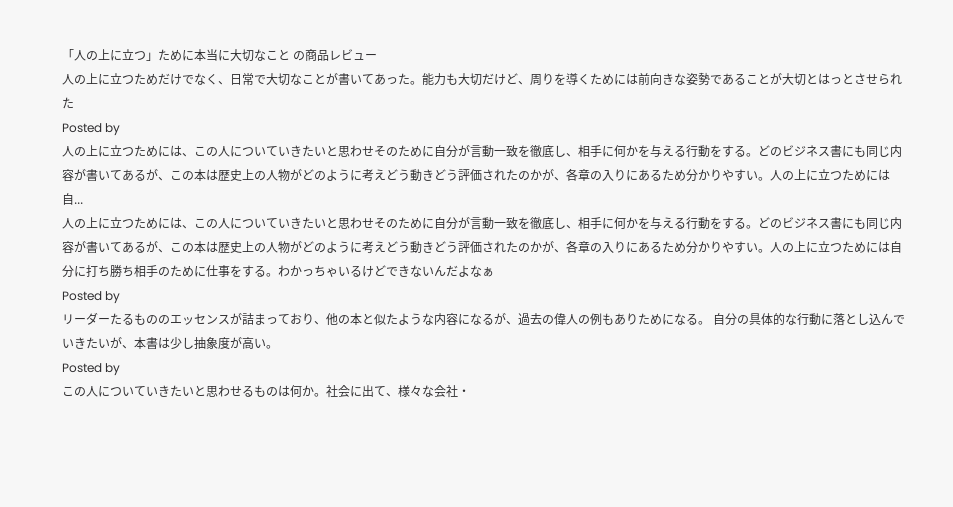「人の上に立つ」ために本当に大切なこと の商品レビュー
人の上に立つためだけでなく、日常で大切なことが書いてあった。能力も大切だけど、周りを導くためには前向きな姿勢であることが大切とはっとさせられた
Posted by
人の上に立つためには、この人についていきたいと思わせそのために自分が言動一致を徹底し、相手に何かを与える行動をする。どのビジネス書にも同じ内容が書いてあるが、この本は歴史上の人物がどのように考えどう動きどう評価されたのかが、各章の入りにあるため分かりやすい。人の上に立つためには自...
人の上に立つためには、この人についていきたいと思わせそのために自分が言動一致を徹底し、相手に何かを与える行動をする。どのビジネス書にも同じ内容が書いてあるが、この本は歴史上の人物がどのように考えどう動きどう評価されたのかが、各章の入りにあるため分かりやすい。人の上に立つためには自分に打ち勝ち相手のために仕事をする。わかっちゃいるけどできないんだよなぁ
Posted by
リーダーたるもののエッセンスが詰まっており、他の本と似たような内容になるが、過去の偉人の例もありためになる。 自分の具体的な行動に落とし込んでいきたいが、本書は少し抽象度が高い。
Posted by
この人についていきたいと思わせるものは何か。社会に出て、様々な会社・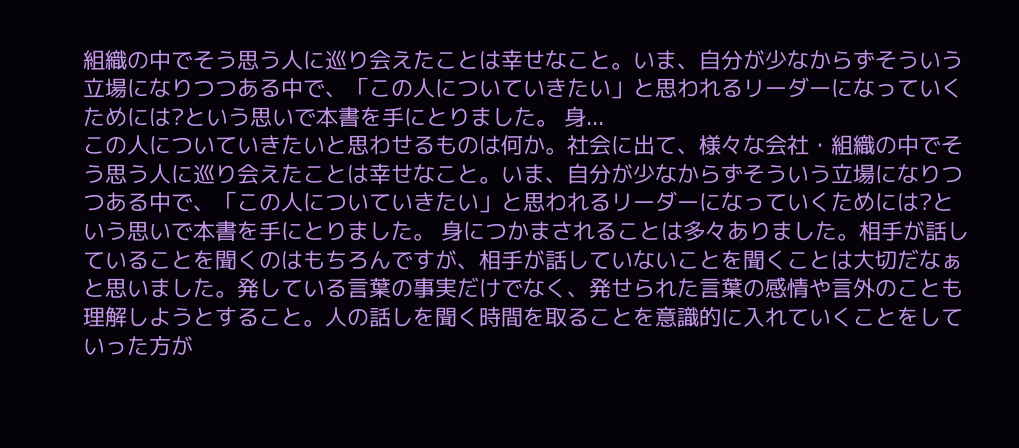組織の中でそう思う人に巡り会えたことは幸せなこと。いま、自分が少なからずそういう立場になりつつある中で、「この人についていきたい」と思われるリーダーになっていくためには?という思いで本書を手にとりました。 身...
この人についていきたいと思わせるものは何か。社会に出て、様々な会社・組織の中でそう思う人に巡り会えたことは幸せなこと。いま、自分が少なからずそういう立場になりつつある中で、「この人についていきたい」と思われるリーダーになっていくためには?という思いで本書を手にとりました。 身につかまされることは多々ありました。相手が話していることを聞くのはもちろんですが、相手が話していないことを聞くことは大切だなぁと思いました。発している言葉の事実だけでなく、発せられた言葉の感情や言外のことも理解しようとすること。人の話しを聞く時間を取ることを意識的に入れていくことをしていった方が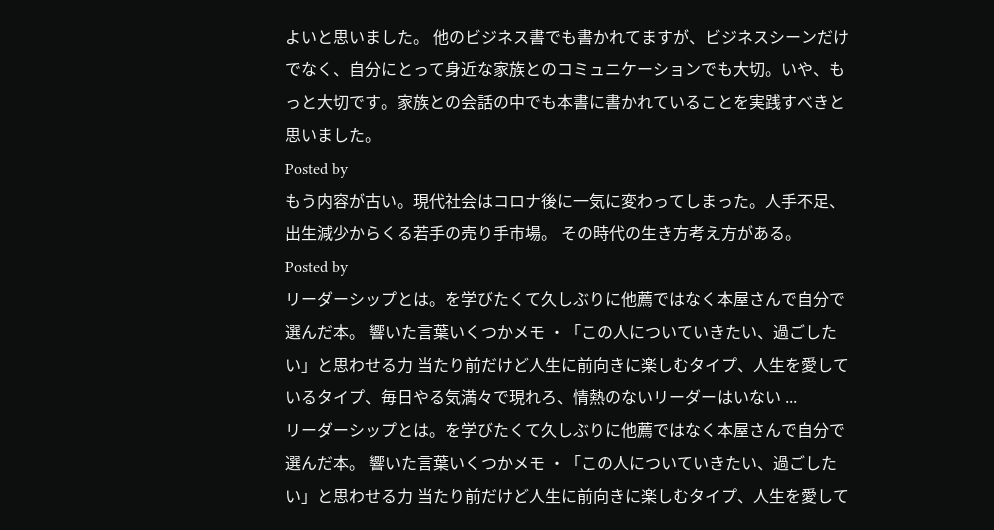よいと思いました。 他のビジネス書でも書かれてますが、ビジネスシーンだけでなく、自分にとって身近な家族とのコミュニケーションでも大切。いや、もっと大切です。家族との会話の中でも本書に書かれていることを実践すべきと思いました。
Posted by
もう内容が古い。現代社会はコロナ後に一気に変わってしまった。人手不足、出生減少からくる若手の売り手市場。 その時代の生き方考え方がある。
Posted by
リーダーシップとは。を学びたくて久しぶりに他薦ではなく本屋さんで自分で選んだ本。 響いた言葉いくつかメモ ・「この人についていきたい、過ごしたい」と思わせる力 当たり前だけど人生に前向きに楽しむタイプ、人生を愛しているタイプ、毎日やる気満々で現れろ、情熱のないリーダーはいない ...
リーダーシップとは。を学びたくて久しぶりに他薦ではなく本屋さんで自分で選んだ本。 響いた言葉いくつかメモ ・「この人についていきたい、過ごしたい」と思わせる力 当たり前だけど人生に前向きに楽しむタイプ、人生を愛して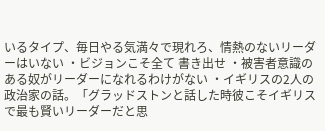いるタイプ、毎日やる気満々で現れろ、情熱のないリーダーはいない ・ビジョンこそ全て 書き出せ ・被害者意識のある奴がリーダーになれるわけがない ・イギリスの2人の政治家の話。「グラッドストンと話した時彼こそイギリスで最も賢いリーダーだと思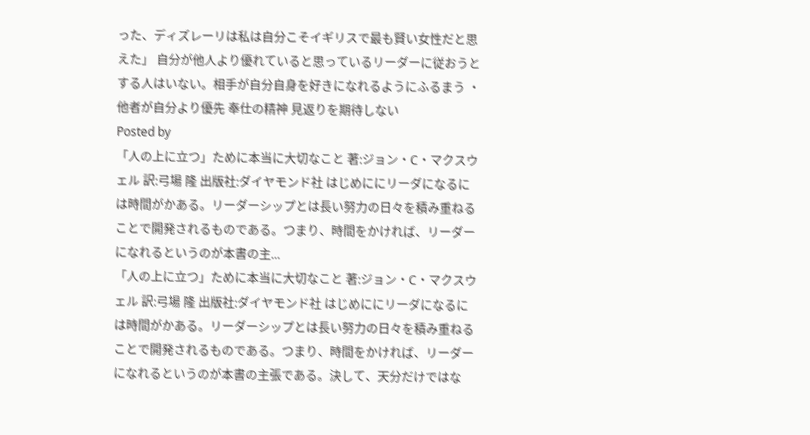った、ディズレーリは私は自分こそイギリスで最も賢い女性だと思えた」 自分が他人より優れていると思っているリーダーに従おうとする人はいない。相手が自分自身を好きになれるようにふるまう ・他者が自分より優先 奉仕の精神 見返りを期待しない
Posted by
「人の上に立つ」ために本当に大切なこと 著:ジョン・C・マクスウェル 訳:弓場 隆 出版社:ダイヤモンド社 はじめににリーダになるには時間がかある。リーダーシップとは長い努力の日々を積み重ねることで開発されるものである。つまり、時間をかければ、リーダーになれるというのが本書の主...
「人の上に立つ」ために本当に大切なこと 著:ジョン・C・マクスウェル 訳:弓場 隆 出版社:ダイヤモンド社 はじめににリーダになるには時間がかある。リーダーシップとは長い努力の日々を積み重ねることで開発されるものである。つまり、時間をかければ、リーダーになれるというのが本書の主張である。決して、天分だけではな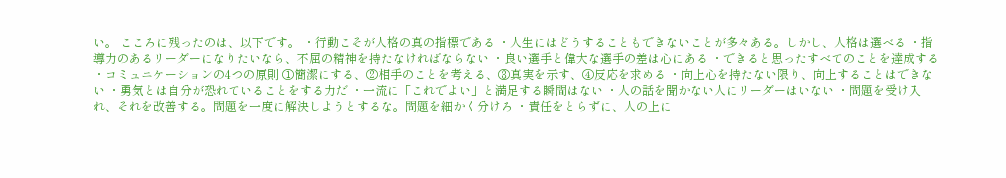い。 こころに残ったのは、以下です。 ・行動こそが人格の真の指標である ・人生にはどうすることもできないことが多々ある。しかし、人格は選べる ・指導力のあるリーダーになりたいなら、不屈の精神を持たなければならない ・良い選手と偉大な選手の差は心にある ・できると思ったすべてのことを達成する ・コミュニケーションの4つの原則 ①簡潔にする、②相手のことを考える、③真実を示す、④反応を求める ・向上心を持たない限り、向上することはできない ・勇気とは自分が恐れていることをする力だ ・一流に「これでよい」と満足する瞬間はない ・人の話を聞かない人にリーダーはいない ・問題を受け入れ、それを改善する。問題を一度に解決しようとするな。問題を細かく分けろ ・責任をとらずに、人の上に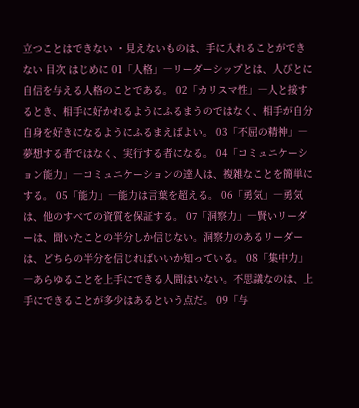立つことはできない ・見えないものは、手に入れることができない 目次 はじめに 01「人格」―リーダーシップとは、人びとに自信を与える人格のことである。 02「カリスマ性」―人と接するとき、相手に好かれるようにふるまうのではなく、相手が自分自身を好きになるようにふるまえばよい。 03「不屈の精神」―夢想する者ではなく、実行する者になる。 04「コミュニケーション能力」―コミュニケーションの達人は、複雑なことを簡単にする。 05「能力」―能力は言葉を超える。 06「勇気」―勇気は、他のすべての資質を保証する。 07「洞察力」―賢いリーダーは、聞いたことの半分しか信じない。洞察力のあるリーダーは、どちらの半分を信じればいいか知っている。 08「集中力」―あらゆることを上手にできる人間はいない。不思議なのは、上手にできることが多少はあるという点だ。 09「与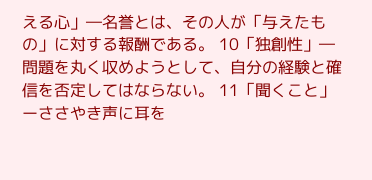える心」―名誉とは、その人が「与えたもの」に対する報酬である。 10「独創性」―問題を丸く収めようとして、自分の経験と確信を否定してはならない。 11「聞くこと」ーささやき声に耳を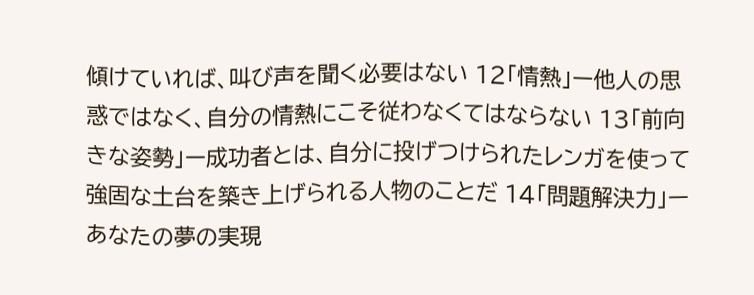傾けていれば、叫び声を聞く必要はない 12「情熱」ー他人の思惑ではなく、自分の情熱にこそ従わなくてはならない 13「前向きな姿勢」ー成功者とは、自分に投げつけられたレンガを使って強固な土台を築き上げられる人物のことだ 14「問題解決力」ーあなたの夢の実現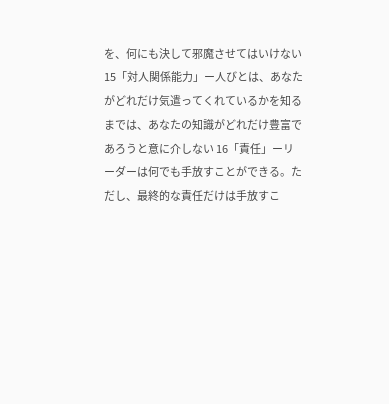を、何にも決して邪魔させてはいけない 15「対人関係能力」ー人びとは、あなたがどれだけ気遣ってくれているかを知るまでは、あなたの知識がどれだけ豊富であろうと意に介しない 16「責任」ーリーダーは何でも手放すことができる。ただし、最終的な責任だけは手放すこ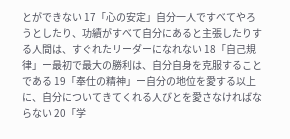とができない 17「心の安定」自分一人ですべてやろうとしたり、功績がすべて自分にあると主張したりする人間は、すぐれたリーダーになれない 18「自己規律」ー最初で最大の勝利は、自分自身を克服することである 19「奉仕の精神」ー自分の地位を愛する以上に、自分についてきてくれる人びとを愛さなければならない 20「学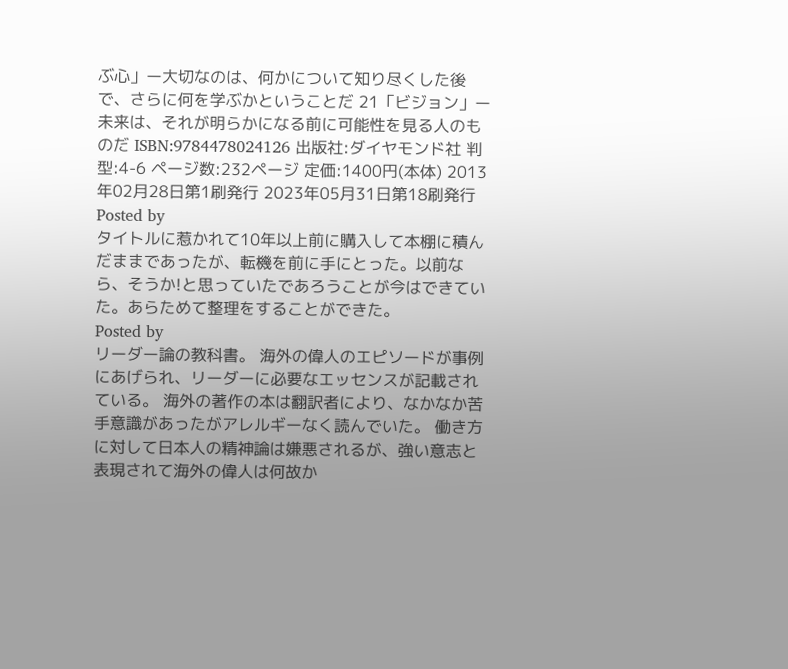ぶ心」ー大切なのは、何かについて知り尽くした後で、さらに何を学ぶかということだ 21「ビジョン」ー未来は、それが明らかになる前に可能性を見る人のものだ ISBN:9784478024126 出版社:ダイヤモンド社 判型:4-6 ページ数:232ページ 定価:1400円(本体) 2013年02月28日第1刷発行 2023年05月31日第18刷発行
Posted by
タイトルに惹かれて10年以上前に購入して本棚に積んだままであったが、転機を前に手にとった。以前なら、そうか!と思っていたであろうことが今はできていた。あらためて整理をすることができた。
Posted by
リーダー論の教科書。 海外の偉人のエピソードが事例にあげられ、リーダーに必要なエッセンスが記載されている。 海外の著作の本は翻訳者により、なかなか苦手意識があったがアレルギーなく読んでいた。 働き方に対して日本人の精神論は嫌悪されるが、強い意志と表現されて海外の偉人は何故か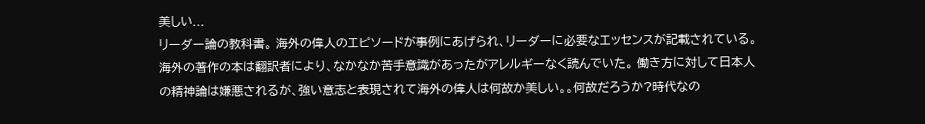美しい...
リーダー論の教科書。 海外の偉人のエピソードが事例にあげられ、リーダーに必要なエッセンスが記載されている。 海外の著作の本は翻訳者により、なかなか苦手意識があったがアレルギーなく読んでいた。 働き方に対して日本人の精神論は嫌悪されるが、強い意志と表現されて海外の偉人は何故か美しい。。何故だろうか?時代なの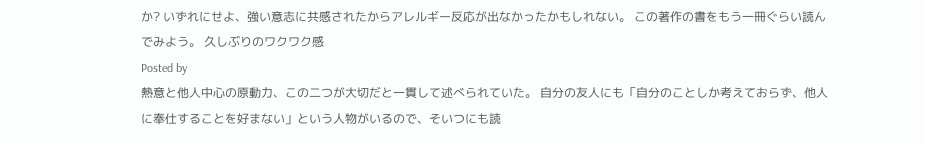か? いずれにせよ、強い意志に共感されたからアレルギー反応が出なかったかもしれない。 この著作の書をもう一冊ぐらい読んでみよう。 久しぶりのワクワク感
Posted by
熱意と他人中心の原動力、この二つが大切だと一貫して述べられていた。 自分の友人にも「自分のことしか考えておらず、他人に奉仕することを好まない」という人物がいるので、そいつにも読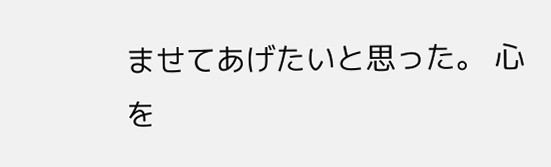ませてあげたいと思った。 心を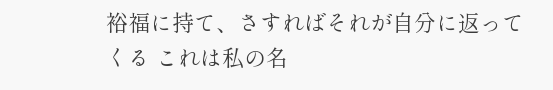裕福に持て、さすればそれが自分に返ってくる これは私の名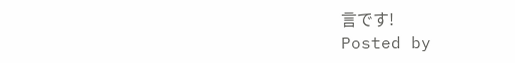言です!
Posted by